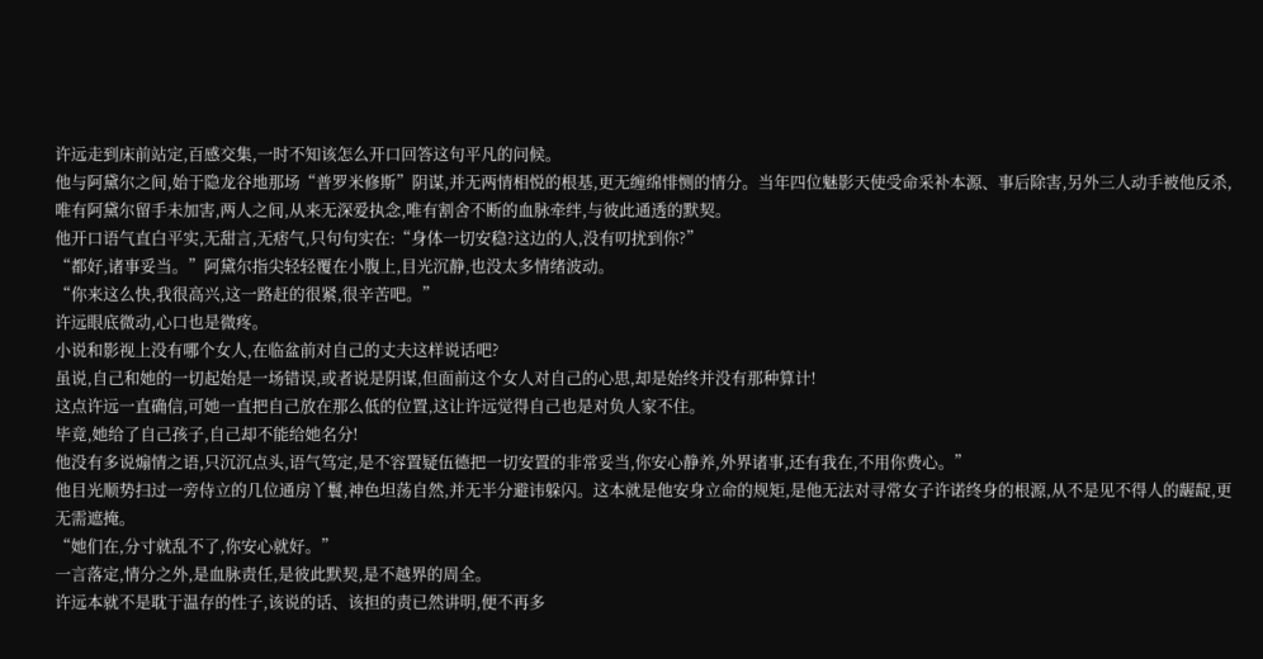许远走到床前站定,百感交集,一时不知该怎么开口回答这句平凡的问候。
他与阿黛尔之间,始于隐龙谷地那场“普罗米修斯”阴谋,并无两情相悦的根基,更无缠绵悱恻的情分。当年四位魅影天使受命采补本源、事后除害,另外三人动手被他反杀,唯有阿黛尔留手未加害,两人之间,从来无深爱执念,唯有割舍不断的血脉牵绊,与彼此通透的默契。
他开口语气直白平实,无甜言,无痞气,只句句实在:“身体一切安稳?这边的人,没有叨扰到你?”
“都好,诸事妥当。”阿黛尔指尖轻轻覆在小腹上,目光沉静,也没太多情绪波动。
“你来这么快,我很高兴,这一路赶的很紧,很辛苦吧。”
许远眼底微动,心口也是微疼。
小说和影视上没有哪个女人,在临盆前对自己的丈夫这样说话吧?
虽说,自己和她的一切起始是一场错误,或者说是阴谋,但面前这个女人对自己的心思,却是始终并没有那种算计!
这点许远一直确信,可她一直把自己放在那么低的位置,这让许远觉得自己也是对负人家不住。
毕竟,她给了自己孩子,自己却不能给她名分!
他没有多说煽情之语,只沉沉点头,语气笃定,是不容置疑伍德把一切安置的非常妥当,你安心静养,外界诸事,还有我在,不用你费心。”
他目光顺势扫过一旁侍立的几位通房丫鬟,神色坦荡自然,并无半分避讳躲闪。这本就是他安身立命的规矩,是他无法对寻常女子许诺终身的根源,从不是见不得人的龌龊,更无需遮掩。
“她们在,分寸就乱不了,你安心就好。”
一言落定,情分之外,是血脉责任,是彼此默契,是不越界的周全。
许远本就不是耽于温存的性子,该说的话、该担的责已然讲明,便不再多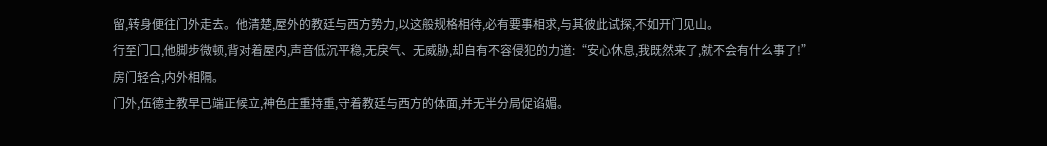留,转身便往门外走去。他清楚,屋外的教廷与西方势力,以这般规格相待,必有要事相求,与其彼此试探,不如开门见山。
行至门口,他脚步微顿,背对着屋内,声音低沉平稳,无戾气、无威胁,却自有不容侵犯的力道:“安心休息,我既然来了,就不会有什么事了!”
房门轻合,内外相隔。
门外,伍德主教早已端正候立,神色庄重持重,守着教廷与西方的体面,并无半分局促谄媚。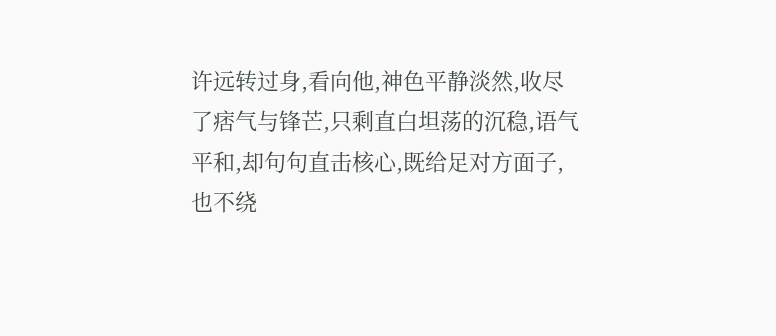许远转过身,看向他,神色平静淡然,收尽了痞气与锋芒,只剩直白坦荡的沉稳,语气平和,却句句直击核心,既给足对方面子,也不绕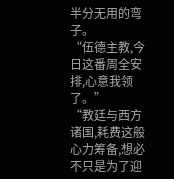半分无用的弯子。
“伍德主教,今日这番周全安排,心意我领了。”
“教廷与西方诸国,耗费这般心力筹备,想必不只是为了迎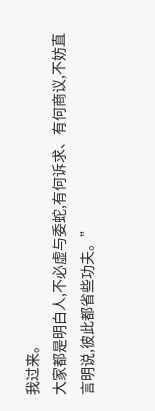我过来。
大家都是明白人,不必虚与委蛇,有何诉求、有何商议,不妨直言明说,彼此都省些功夫。”